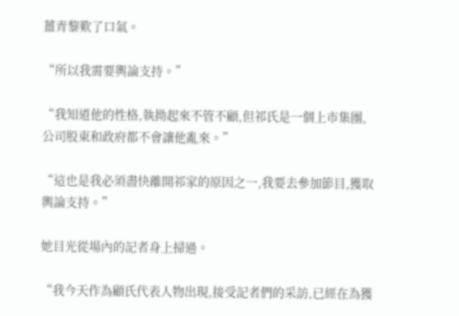薑青黎歎了口氣。

“所以我需要輿論支持。”

“我知道他的性格,執拗起來不管不顧,但祁氏是一個上市集團,公司股東和政府都不會讓他亂來。”

“這也是我必須盡快離開祁家的原因之一,我要去參加節目,獲取輿論支持。”

她目光從場內的記者身上掃過。

“我今天作為顧氏代表人物出現,接受記者們的采訪,已經在為獲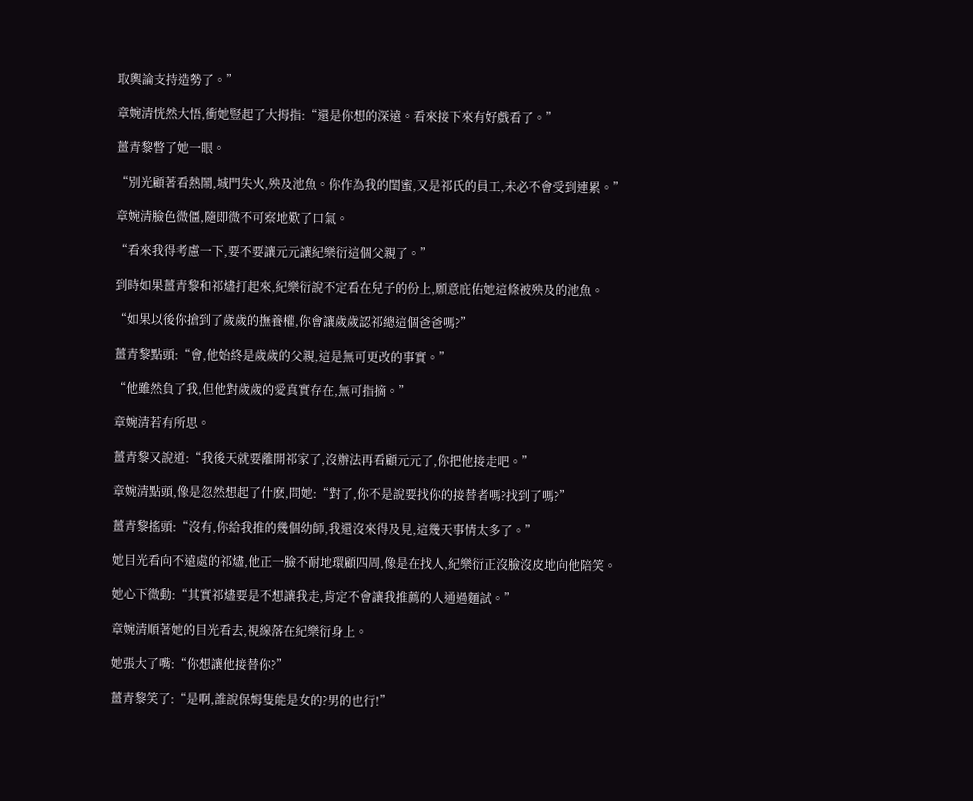取輿論支持造勢了。”

章婉清恍然大悟,衝她豎起了大拇指:“還是你想的深遠。看來接下來有好戲看了。”

薑青黎瞥了她一眼。

“別光顧著看熱鬧,城門失火,殃及池魚。你作為我的閨蜜,又是祁氏的員工,未必不會受到連累。”

章婉清臉色微僵,隨即微不可察地歎了口氣。

“看來我得考慮一下,要不要讓元元讓紀樂衍這個父親了。”

到時如果薑青黎和祁燼打起來,紀樂衍說不定看在兒子的份上,願意庇佑她這條被殃及的池魚。

“如果以後你搶到了歲歲的撫養權,你會讓歲歲認祁總這個爸爸嗎?”

薑青黎點頭:“會,他始終是歲歲的父親,這是無可更改的事實。”

“他雖然負了我,但他對歲歲的愛真實存在,無可指摘。”

章婉清若有所思。

薑青黎又說道:“我後天就要離開祁家了,沒辦法再看顧元元了,你把他接走吧。”

章婉清點頭,像是忽然想起了什麽,問她:“對了,你不是說要找你的接替者嗎?找到了嗎?”

薑青黎搖頭:“沒有,你給我推的幾個幼師,我還沒來得及見,這幾天事情太多了。”

她目光看向不遠處的祁燼,他正一臉不耐地環顧四周,像是在找人,紀樂衍正沒臉沒皮地向他陪笑。

她心下微動:“其實祁燼要是不想讓我走,肯定不會讓我推薦的人通過麵試。”

章婉清順著她的目光看去,視線落在紀樂衍身上。

她張大了嘴:“你想讓他接替你?”

薑青黎笑了:“是啊,誰說保姆隻能是女的?男的也行!”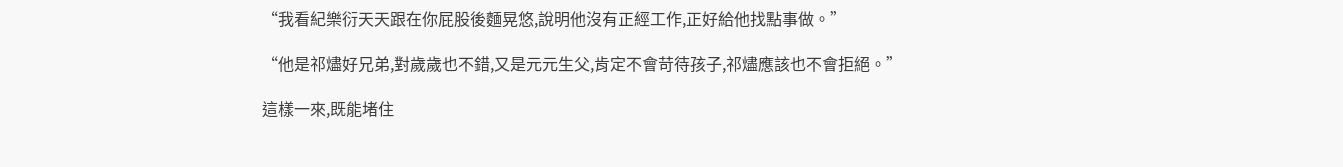“我看紀樂衍天天跟在你屁股後麵晃悠,說明他沒有正經工作,正好給他找點事做。”

“他是祁燼好兄弟,對歲歲也不錯,又是元元生父,肯定不會苛待孩子,祁燼應該也不會拒絕。”

這樣一來,既能堵住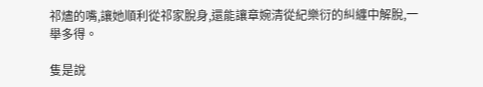祁燼的嘴,讓她順利從祁家脫身,還能讓章婉清從紀樂衍的糾纏中解脫,一舉多得。

隻是說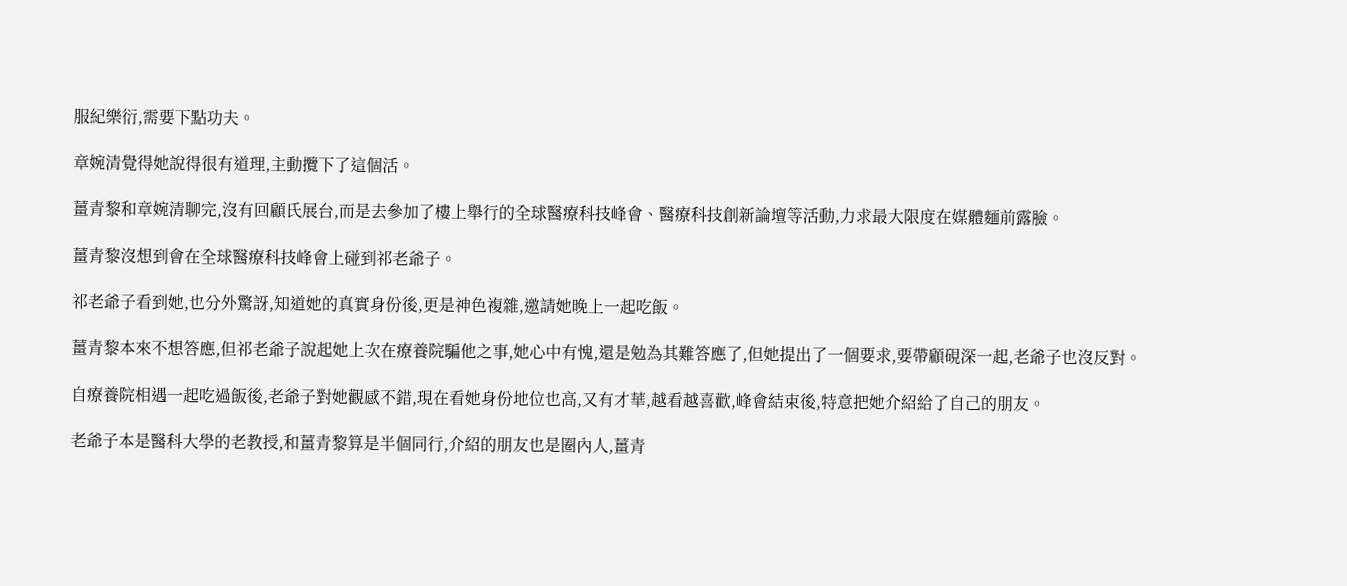服紀樂衍,需要下點功夫。

章婉清覺得她說得很有道理,主動攬下了這個活。

薑青黎和章婉清聊完,沒有回顧氏展台,而是去參加了樓上舉行的全球醫療科技峰會、醫療科技創新論壇等活動,力求最大限度在媒體麵前露臉。

薑青黎沒想到會在全球醫療科技峰會上碰到祁老爺子。

祁老爺子看到她,也分外驚訝,知道她的真實身份後,更是神色複雜,邀請她晚上一起吃飯。

薑青黎本來不想答應,但祁老爺子說起她上次在療養院騙他之事,她心中有愧,還是勉為其難答應了,但她提出了一個要求,要帶顧硯深一起,老爺子也沒反對。

自療養院相遇一起吃過飯後,老爺子對她觀感不錯,現在看她身份地位也高,又有才華,越看越喜歡,峰會結束後,特意把她介紹給了自己的朋友。

老爺子本是醫科大學的老教授,和薑青黎算是半個同行,介紹的朋友也是圈內人,薑青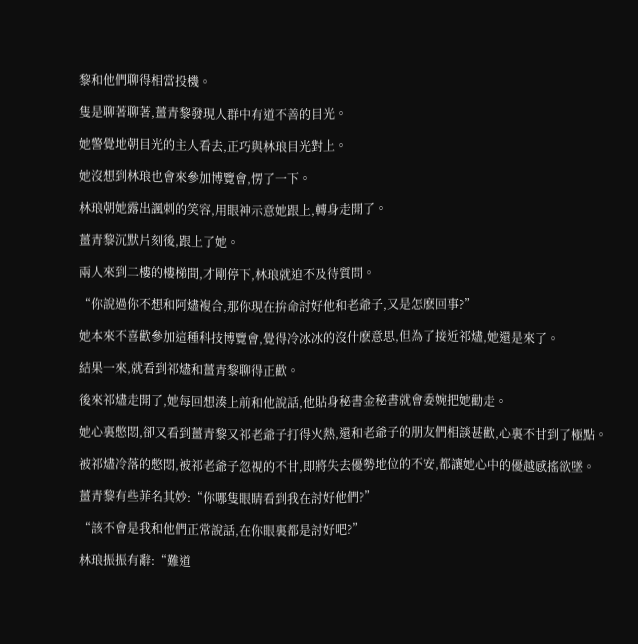黎和他們聊得相當投機。

隻是聊著聊著,薑青黎發現人群中有道不善的目光。

她警覺地朝目光的主人看去,正巧與林琅目光對上。

她沒想到林琅也會來參加博覽會,愣了一下。

林琅朝她露出諷刺的笑容,用眼神示意她跟上,轉身走開了。

薑青黎沉默片刻後,跟上了她。

兩人來到二樓的樓梯間,才剛停下,林琅就迫不及待質問。

“你說過你不想和阿燼複合,那你現在拚命討好他和老爺子,又是怎麽回事?”

她本來不喜歡參加這種科技博覽會,覺得冷冰冰的沒什麽意思,但為了接近祁燼,她還是來了。

結果一來,就看到祁燼和薑青黎聊得正歡。

後來祁燼走開了,她每回想湊上前和他說話,他貼身秘書金秘書就會委婉把她勸走。

她心裏憋悶,卻又看到薑青黎又祁老爺子打得火熱,還和老爺子的朋友們相談甚歡,心裏不甘到了極點。

被祁燼冷落的憋悶,被祁老爺子忽視的不甘,即將失去優勢地位的不安,都讓她心中的優越感搖欲墜。

薑青黎有些菲名其妙:“你哪隻眼睛看到我在討好他們?”

“該不會是我和他們正常說話,在你眼裏都是討好吧?”

林琅振振有辭:“難道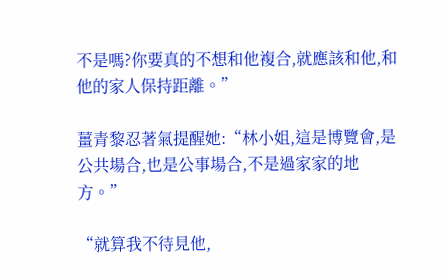不是嗎?你要真的不想和他複合,就應該和他,和他的家人保持距離。”

薑青黎忍著氣提醒她:“林小姐,這是博覽會,是公共場合,也是公事場合,不是過家家的地方。”

“就算我不待見他,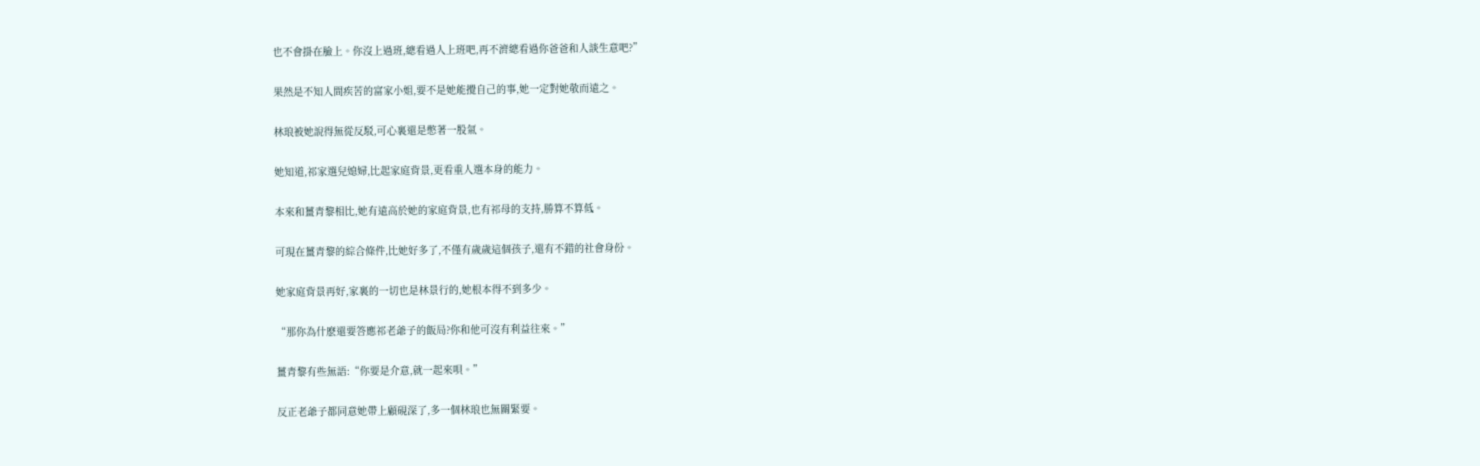也不會掛在臉上。你沒上過班,總看過人上班吧,再不濟總看過你爸爸和人談生意吧?”

果然是不知人間疾苦的富家小姐,要不是她能攪自己的事,她一定對她敬而遠之。

林琅被她說得無從反駁,可心裏還是憋著一股氣。

她知道,祁家選兒媳婦,比起家庭背景,更看重人選本身的能力。

本來和薑青黎相比,她有遠高於她的家庭背景,也有祁母的支持,勝算不算低。

可現在薑青黎的綜合條件,比她好多了,不僅有歲歲這個孩子,還有不錯的社會身份。

她家庭背景再好,家裏的一切也是林景行的,她根本得不到多少。

“那你為什麽還要答應祁老爺子的飯局?你和他可沒有利益往來。”

薑青黎有些無語:“你要是介意,就一起來唄。”

反正老爺子都同意她帶上顧硯深了,多一個林琅也無關緊要。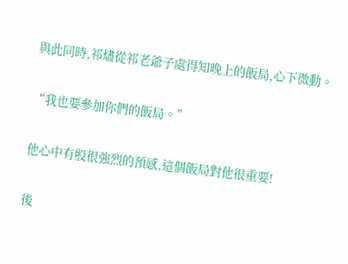與此同時,祁燼從祁老爺子處得知晚上的飯局,心下微動。

“我也要參加你們的飯局。”

他心中有股很強烈的預感,這個飯局對他很重要!

後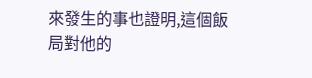來發生的事也證明,這個飯局對他的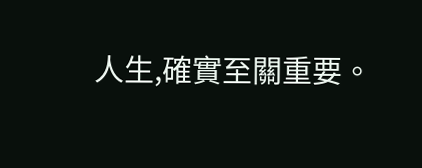人生,確實至關重要。